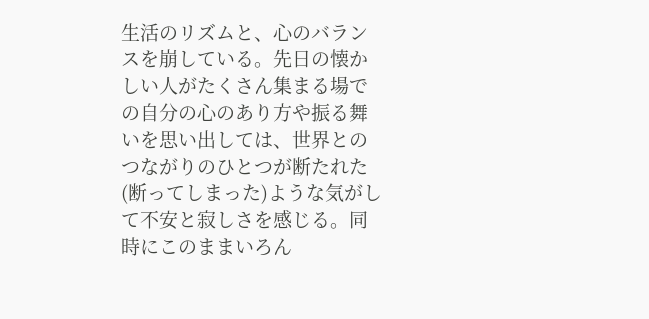生活のリズムと、心のバランスを崩している。先日の懐かしい人がたくさん集まる場での自分の心のあり方や振る舞いを思い出しては、世界とのつながりのひとつが断たれた(断ってしまった)ような気がして不安と寂しさを感じる。同時にこのままいろん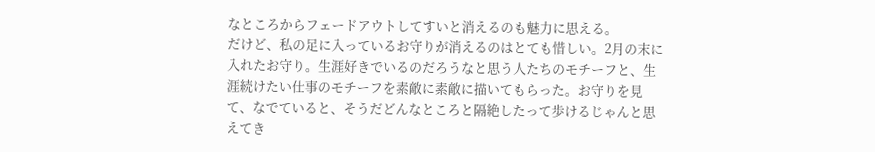なところからフェードアウトしてすいと消えるのも魅力に思える。
だけど、私の足に入っているお守りが消えるのはとても惜しい。2月の末に入れたお守り。生涯好きでいるのだろうなと思う人たちのモチーフと、生涯続けたい仕事のモチーフを素敵に素敵に描いてもらった。お守りを見て、なでていると、そうだどんなところと隔絶したって歩けるじゃんと思えてき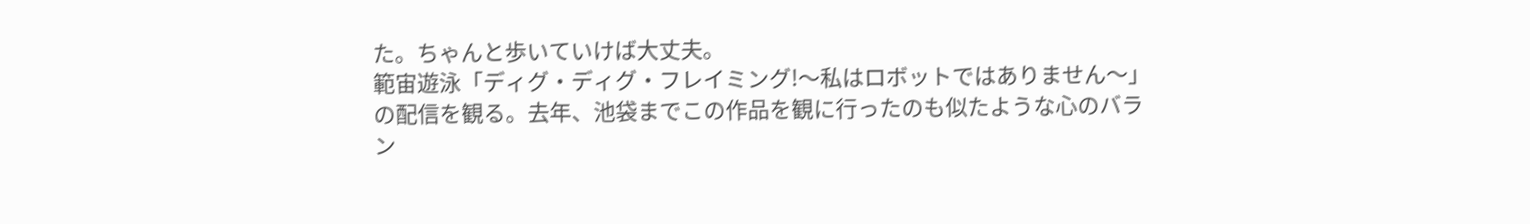た。ちゃんと歩いていけば大丈夫。
範宙遊泳「ディグ・ディグ・フレイミング!〜私はロボットではありません〜」の配信を観る。去年、池袋までこの作品を観に行ったのも似たような心のバラン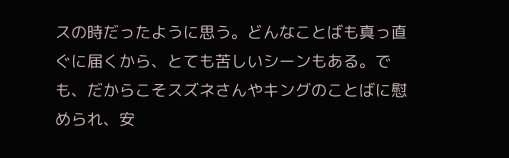スの時だったように思う。どんなことばも真っ直ぐに届くから、とても苦しいシーンもある。でも、だからこそスズネさんやキングのことばに慰められ、安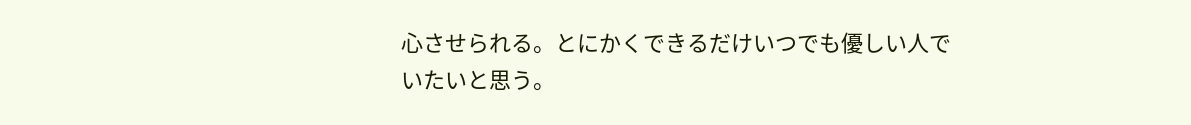心させられる。とにかくできるだけいつでも優しい人でいたいと思う。